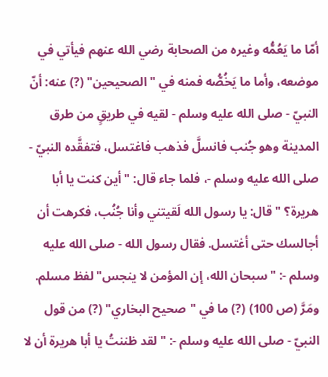أمّا ما يَعُمُّه وغيره من الصحابة رضي الله عنهم فيأتي في موضعه، وأما ما يَخُصُّه فمنه في "الصحيحين" (?) عنه: أنّ النبيّ - صلى الله عليه وسلم - لقيه في طريقٍ من طرق المدينة وهو جُنب فانسلَّ فذهب فاغتسل، فتفقَّده النبيّ - صلى الله عليه وسلم -، فلما جاء قال: "أين كنت يا أبا هريرة؟ " قال: يا رسول الله لَقيتني وأنا جُنُب، فكرهت أن أجالسك حتى أغتسل. فقال رسول الله - صلى الله عليه وسلم -: "سبحان الله، إن المؤمن لا ينجس" لفظ مسلم.
ومَرَّ (ص 100) (?) ما في "صحيح البخاري" (?) من قول النبيّ - صلى الله عليه وسلم -: "لقد ظننتُ يا أبا هريرة أن لا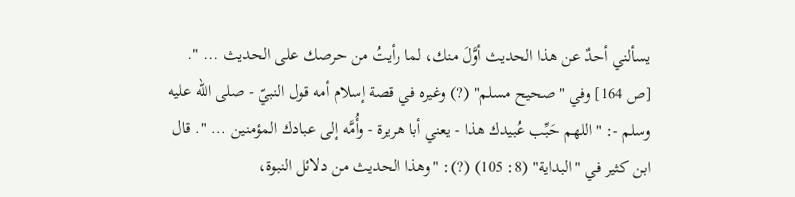يسألني أحدٌ عن هذا الحديث أوَّلَ منك، لما رأيتُ من حرصك على الحديث ... ".
[ص 164] وفي "صحيح مسلم" (?) وغيره في قصة إسلام أمه قول النبيّ - صلى الله عليه وسلم -: "اللهم حَبِّب عُبيدك هذا - يعني أبا هريرة - وأُمَّه إلى عبادك المؤمنين ... ". قال ابن كثير في "البداية" (8: 105) (?): "وهذا الحديث من دلائل النبوة،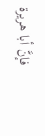فإنَّ أبا هريرة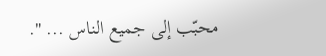محبّب إلى جميع الناس ... ".